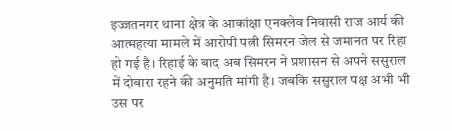इज्जतनगर थाना क्षेत्र के आकांक्षा एनक्लेव निवासी राज आर्य की आत्महत्या मामले में आरोपी पत्नी सिमरन जेल से जमानत पर रिहा हो गई है। रिहाई के बाद अब सिमरन ने प्रशासन से अपने ससुराल में दोबारा रहने की अनुमति मांगी है। जबकि ससुराल पक्ष अभी भी उस पर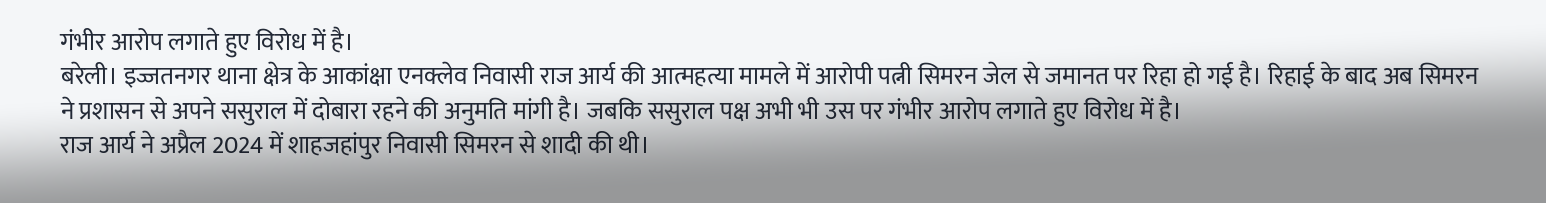गंभीर आरोप लगाते हुए विरोध में है।
बरेली। इज्जतनगर थाना क्षेत्र के आकांक्षा एनक्लेव निवासी राज आर्य की आत्महत्या मामले में आरोपी पत्नी सिमरन जेल से जमानत पर रिहा हो गई है। रिहाई के बाद अब सिमरन ने प्रशासन से अपने ससुराल में दोबारा रहने की अनुमति मांगी है। जबकि ससुराल पक्ष अभी भी उस पर गंभीर आरोप लगाते हुए विरोध में है।
राज आर्य ने अप्रैल 2024 में शाहजहांपुर निवासी सिमरन से शादी की थी।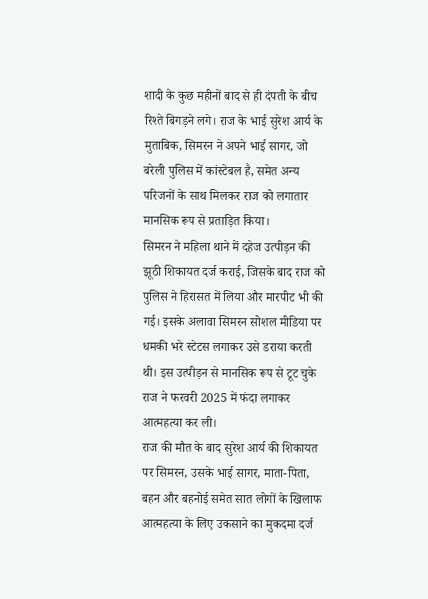शादी के कुछ महीनों बाद से ही दंपती के बीच रिश्ते बिगड़ने लगे। राज के भाई सुरेश आर्य के मुताबिक, सिमरन ने अपने भाई सागर, जो बरेली पुलिस में कांस्टेबल है, समेत अन्य परिजनों के साथ मिलकर राज को लगातार मानसिक रूप से प्रताड़ित किया।
सिमरन ने महिला थाने में दहेज उत्पीड़न की झूठी शिकायत दर्ज कराई, जिसके बाद राज को पुलिस ने हिरासत में लिया और मारपीट भी की गई। इसके अलावा सिमरन सोशल मीडिया पर धमकी भरे स्टेटस लगाकर उसे डराया करती थी। इस उत्पीड़न से मानसिक रूप से टूट चुके राज ने फरवरी 2025 में फंदा लगाकर आत्महत्या कर ली।
राज की मौत के बाद सुरेश आर्य की शिकायत पर सिमरन, उसके भाई सागर, माता-पिता, बहन और बहनोई समेत सात लोगों के खिलाफ आत्महत्या के लिए उकसाने का मुकदमा दर्ज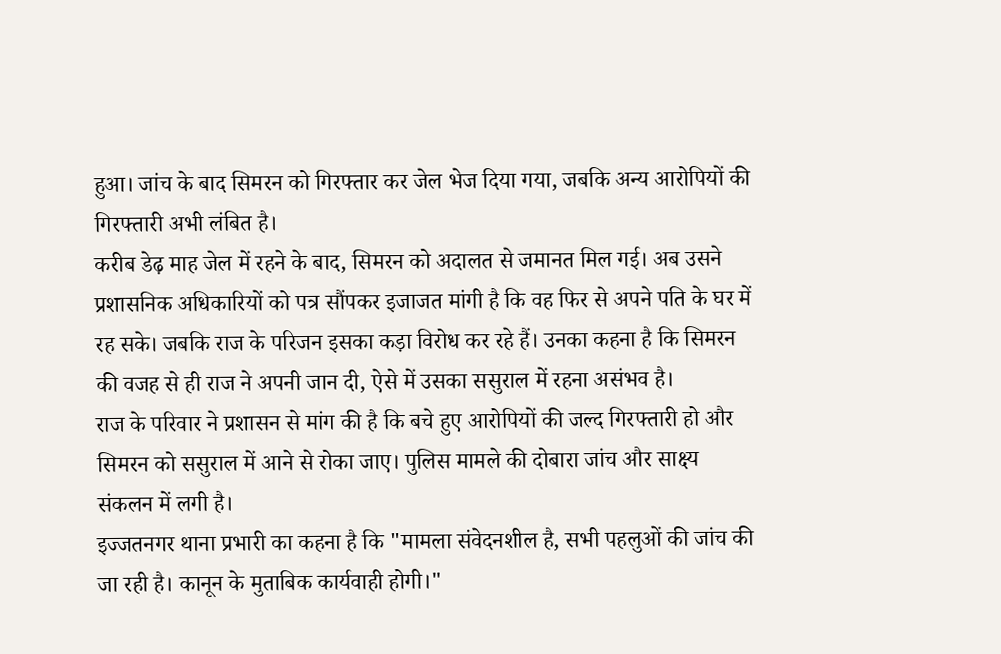हुआ। जांच के बाद सिमरन को गिरफ्तार कर जेल भेज दिया गया, जबकि अन्य आरोपियों की गिरफ्तारी अभी लंबित है।
करीब डेढ़ माह जेल में रहने के बाद, सिमरन को अदालत से जमानत मिल गई। अब उसने प्रशासनिक अधिकारियों को पत्र सौंपकर इजाजत मांगी है कि वह फिर से अपने पति के घर में रह सके। जबकि राज के परिजन इसका कड़ा विरोध कर रहे हैं। उनका कहना है कि सिमरन की वजह से ही राज ने अपनी जान दी, ऐसे में उसका ससुराल में रहना असंभव है।
राज के परिवार ने प्रशासन से मांग की है कि बचे हुए आरोपियों की जल्द गिरफ्तारी हो और सिमरन को ससुराल में आने से रोका जाए। पुलिस मामले की दोबारा जांच और साक्ष्य संकलन में लगी है।
इज्जतनगर थाना प्रभारी का कहना है कि "मामला संवेदनशील है, सभी पहलुओं की जांच की जा रही है। कानून के मुताबिक कार्यवाही होगी।"